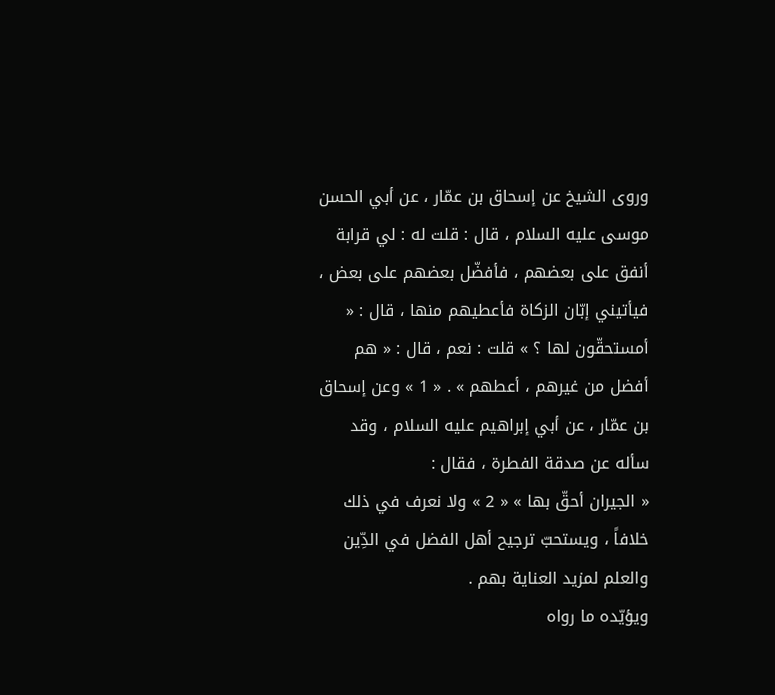وروى الشيخ عن إسحاق بن عمّار ، عن أبي الحسن موسى عليه السلام ، قال : قلت له : لي قرابة أنفق على بعضهم ، فأفضّل بعضهم على بعض ، فيأتيني إبّان الزكاة فأعطيهم منها ، قال : « أمستحقّون لها ؟ » قلت : نعم ، قال : « هم أفضل من غيرهم ، أعطهم » . « 1 » وعن إسحاق بن عمّار ، عن أبي إبراهيم عليه السلام ، وقد سأله عن صدقة الفطرة ، فقال :
« الجيران أحقّ بها » « 2 » ولا نعرف في ذلك خلافاً ، ويستحبّ ترجيح أهل الفضل في الدِّين والعلم لمزيد العناية بهم .
ويؤيّده ما رواه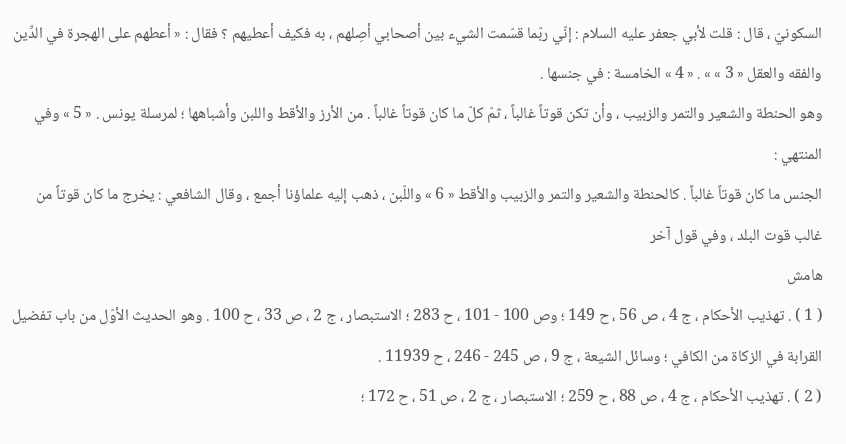السكونيّ ، قال : قلت لأبي جعفر عليه السلام : إنّي ربّما قسّمت الشيء بين أصحابي أصِلهم ، به فكيف أعطيهم ؟ فقال : « أعطهم على الهجرة في الدِّين والفقه والعقل « 3 » » . « 4 » الخامسة : في جنسها .
وهو الحنطة والشعير والتمر والزبيب ، وأن تكن قوتاً غالباً ، ثمّ كلّ ما كان قوتاً غالباً . من الأرز والأقط واللبن وأشباهها ؛ لمرسلة يونس . « 5 » وفي المنتهي :
الجنس ما كان قوتاً غالباً . كالحنطة والشعير والتمر والزبيب والأقط « 6 » واللّبن ، ذهب إليه علماؤنا أجمع ، وقال الشافعي : يخرج ما كان قوتاً من غالب قوت البلد ، وفي قول آخر
هامش
( 1 ) . تهذيب الأحكام ، ج 4 ، ص 56 ، ح 149 ؛ وص 100 - 101 ، ح 283 ؛ الاستبصار ، ج 2 ، ص 33 ، ح 100 . وهو الحديث الأوّل من باب تفضيل القرابة في الزكاة من الكافي ؛ وسائل الشيعة ، ج 9 ، ص 245 - 246 ، ح 11939 .
( 2 ) . تهذيب الأحكام ، ج 4 ، ص 88 ، ح 259 ؛ الاستبصار ، ج 2 ، ص 51 ، ح 172 ؛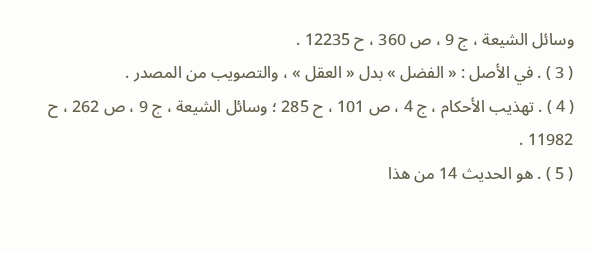وسائل الشيعة ، ج 9 ، ص 360 ، ح 12235 .
( 3 ) . في الأصل : « الفضل » بدل « العقل » ، والتصويب من المصدر .
( 4 ) . تهذيب الأحكام ، ج 4 ، ص 101 ، ح 285 ؛ وسائل الشيعة ، ج 9 ، ص 262 ، ح 11982 .
( 5 ) . هو الحديث 14 من هذا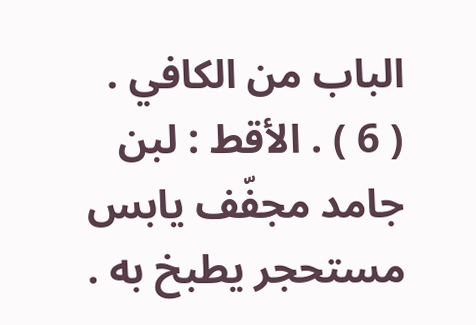الباب من الكافي .
( 6 ) . الأقط : لبن جامد مجفّف يابس مستحجر يطبخ به .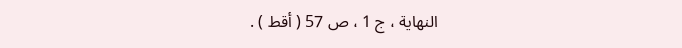النهاية ، ج 1 ، ص 57 ( أقط ) .